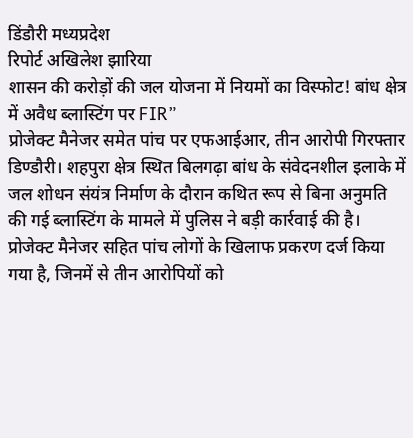डिंडौरी मध्यप्रदेश
रिपोर्ट अखिलेश झारिया
शासन की करोड़ों की जल योजना में नियमों का विस्फोट! बांध क्षेत्र में अवैध ब्लास्टिंग पर FIR”
प्रोजेक्ट मैनेजर समेत पांच पर एफआईआर, तीन आरोपी गिरफ्तार
डिण्डौरी। शहपुरा क्षेत्र स्थित बिलगढ़ा बांध के संवेदनशील इलाके में जल शोधन संयंत्र निर्माण के दौरान कथित रूप से बिना अनुमति की गई ब्लास्टिंग के मामले में पुलिस ने बड़ी कार्रवाई की है। प्रोजेक्ट मैनेजर सहित पांच लोगों के खिलाफ प्रकरण दर्ज किया गया है, जिनमें से तीन आरोपियों को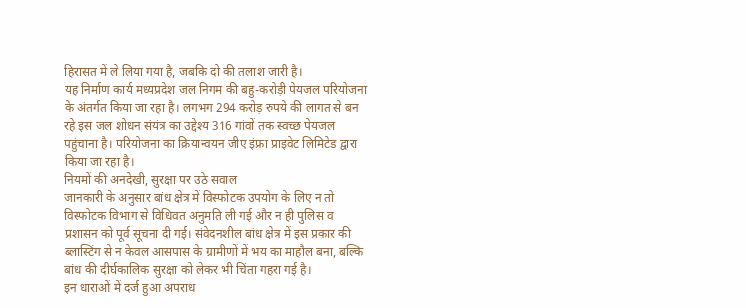हिरासत में ले लिया गया है, जबकि दो की तलाश जारी है।
यह निर्माण कार्य मध्यप्रदेश जल निगम की बहु-करोड़ी पेयजल परियोजना के अंतर्गत किया जा रहा है। लगभग 294 करोड़ रुपये की लागत से बन रहे इस जल शोधन संयंत्र का उद्देश्य 316 गांवों तक स्वच्छ पेयजल पहुंचाना है। परियोजना का क्रियान्वयन जीए इंफ्रा प्राइवेट लिमिटेड द्वारा किया जा रहा है।
नियमों की अनदेखी, सुरक्षा पर उठे सवाल
जानकारी के अनुसार बांध क्षेत्र में विस्फोटक उपयोग के लिए न तो विस्फोटक विभाग से विधिवत अनुमति ली गई और न ही पुलिस व प्रशासन को पूर्व सूचना दी गई। संवेदनशील बांध क्षेत्र में इस प्रकार की ब्लास्टिंग से न केवल आसपास के ग्रामीणों में भय का माहौल बना, बल्कि बांध की दीर्घकालिक सुरक्षा को लेकर भी चिंता गहरा गई है।
इन धाराओं में दर्ज हुआ अपराध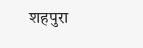शहपुरा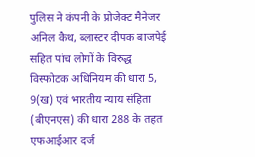पुलिस ने कंपनी के प्रोजेक्ट मैनेजर अनिल कैथ, ब्लास्टर दीपक बाजपेई सहित पांच लोगों के विरुद्ध विस्फोटक अधिनियम की धारा 5, 9(ख) एवं भारतीय न्याय संहिता (बीएनएस) की धारा 288 के तहत एफआईआर दर्ज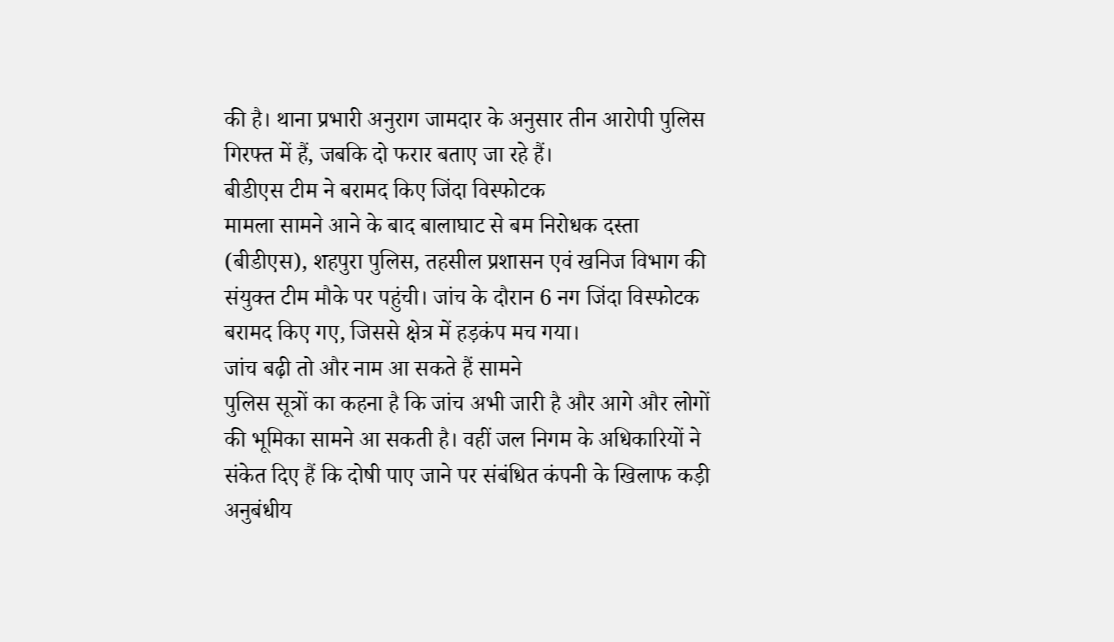की है। थाना प्रभारी अनुराग जामदार के अनुसार तीन आरोपी पुलिस गिरफ्त में हैं, जबकि दो फरार बताए जा रहे हैं।
बीडीएस टीम ने बरामद किए जिंदा विस्फोटक
मामला सामने आने के बाद बालाघाट से बम निरोधक दस्ता (बीडीएस), शहपुरा पुलिस, तहसील प्रशासन एवं खनिज विभाग की संयुक्त टीम मौके पर पहुंची। जांच के दौरान 6 नग जिंदा विस्फोटक बरामद किए गए, जिससे क्षेत्र में हड़कंप मच गया।
जांच बढ़ी तो और नाम आ सकते हैं सामने
पुलिस सूत्रों का कहना है कि जांच अभी जारी है और आगे और लोगों की भूमिका सामने आ सकती है। वहीं जल निगम के अधिकारियों ने संकेत दिए हैं कि दोषी पाए जाने पर संबंधित कंपनी के खिलाफ कड़ी अनुबंधीय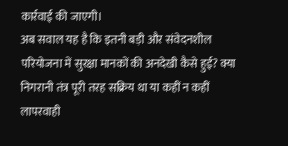कार्रवाई की जाएगी।
अब सवाल यह है कि इतनी बड़ी और संवेदनशील परियोजना में सुरक्षा मानकों की अनदेखी कैसे हुई? क्या निगरानी तंत्र पूरी तरह सक्रिय था या कहीं न कहीं लापरवाही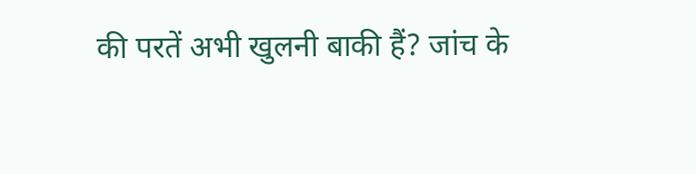की परतें अभी खुलनी बाकी हैं? जांच के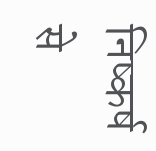निष्कर्ष से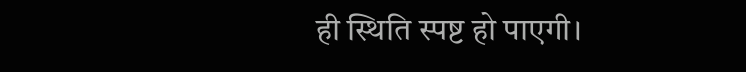ही स्थिति स्पष्ट हो पाएगी।